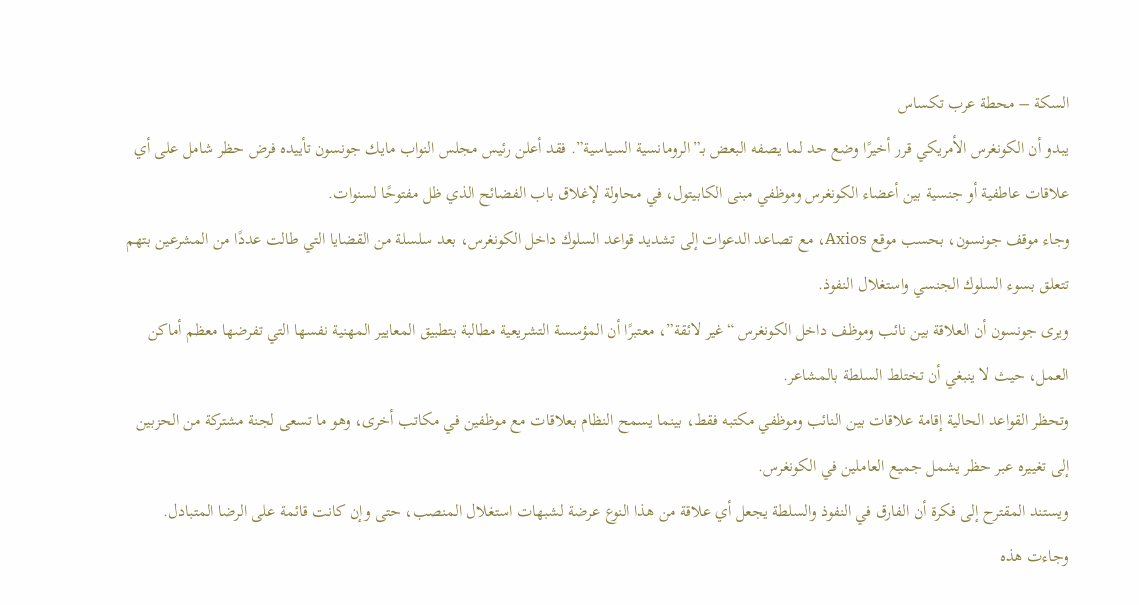السكة – محطة عرب تكساس
يبدو أن الكونغرس الأمريكي قرر أخيرًا وضع حد لما يصفه البعض بـ”الرومانسية السياسية”. فقد أعلن رئيس مجلس النواب مايك جونسون تأييده فرض حظر شامل على أي علاقات عاطفية أو جنسية بين أعضاء الكونغرس وموظفي مبنى الكابيتول، في محاولة لإغلاق باب الفضائح الذي ظل مفتوحًا لسنوات.
وجاء موقف جونسون، بحسب موقع Axios، مع تصاعد الدعوات إلى تشديد قواعد السلوك داخل الكونغرس، بعد سلسلة من القضايا التي طالت عددًا من المشرعين بتهم تتعلق بسوء السلوك الجنسي واستغلال النفوذ.
ويرى جونسون أن العلاقة بين نائب وموظف داخل الكونغرس “غير لائقة”، معتبرًا أن المؤسسة التشريعية مطالبة بتطبيق المعايير المهنية نفسها التي تفرضها معظم أماكن العمل، حيث لا ينبغي أن تختلط السلطة بالمشاعر.
وتحظر القواعد الحالية إقامة علاقات بين النائب وموظفي مكتبه فقط، بينما يسمح النظام بعلاقات مع موظفين في مكاتب أخرى، وهو ما تسعى لجنة مشتركة من الحزبين إلى تغييره عبر حظر يشمل جميع العاملين في الكونغرس.
ويستند المقترح إلى فكرة أن الفارق في النفوذ والسلطة يجعل أي علاقة من هذا النوع عرضة لشبهات استغلال المنصب، حتى وإن كانت قائمة على الرضا المتبادل.
وجاءت هذه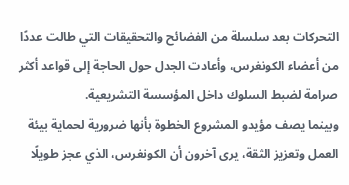التحركات بعد سلسلة من الفضائح والتحقيقات التي طالت عددًا من أعضاء الكونغرس، وأعادت الجدل حول الحاجة إلى قواعد أكثر صرامة لضبط السلوك داخل المؤسسة التشريعية.
وبينما يصف مؤيدو المشروع الخطوة بأنها ضرورية لحماية بيئة العمل وتعزيز الثقة، يرى آخرون أن الكونغرس، الذي عجز طويلًا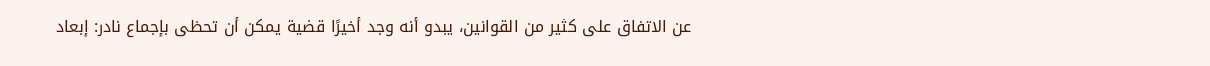عن الاتفاق على كثير من القوانين، يبدو أنه وجد أخيرًا قضية يمكن أن تحظى بإجماع نادر: إبعاد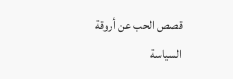قصص الحب عن أروقة السياسة